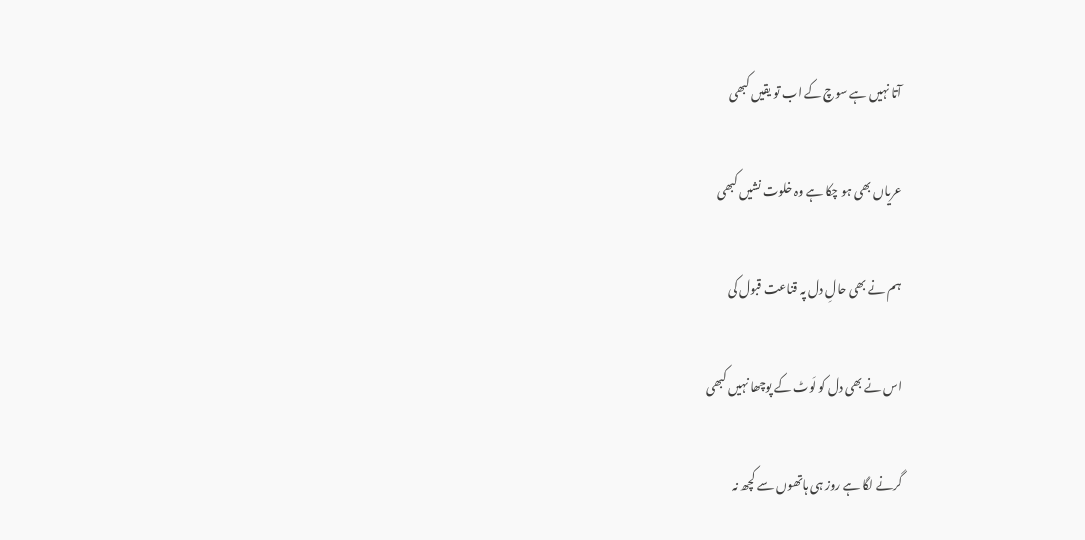آتا نہیں ہے سوچ کے اب تو یقیں کبھی

عریاں بھی ہو چکا ہے وہ خلوت نشیں کبھی

ہم نے بھی حالِ دل پہ قناعت قبول کی

اس نے بھی دل کو لَوٹ کے پوچھا نہیں کبھی

گرنے لگا ہے روز ہی ہاتھوں سے کچھ نہ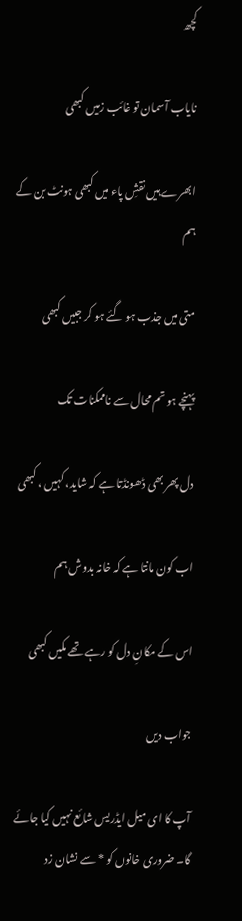کچھ

نایاب آسمان تو غائب زمیں کبھی

ابھرے ہیں نقشِ پاء میں کبھی ہونٹ بن کے ہم

متی میں جذب ہو گئے ہو کر جبیں کبھی

پہنچے ہو تم محال سے ناممکنات تک

دل پھر بھی ڈھونڈتا ہے کہ شاید، کہیں ، کبھی

اب کون مانتا ہے کہ خانہ بدوش ہم

اس کے مکانِ دل کو رہے تھے مکیں کبھی

جواب دیں

آپ کا ای میل ایڈریس شائع نہیں کیا جائے گا۔ ضروری خانوں کو * سے نشان زد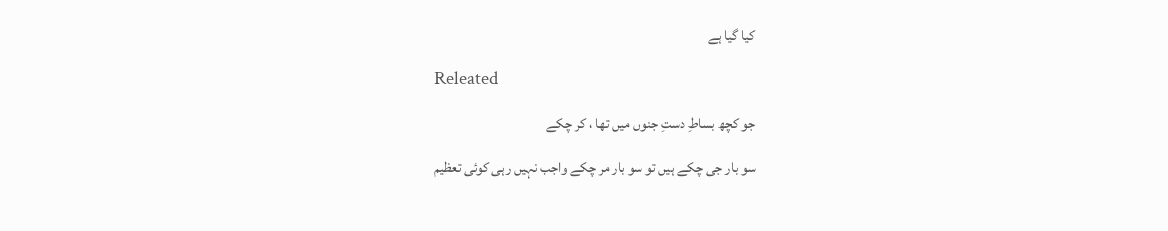کیا گیا ہے

Releated

جو کچھ بساطِ دستِ جنوں میں تھا ، کر چکے

سو بار جی چکے ہیں تو سو بار مر چکے واجب نہیں رہی کوئی تعظیم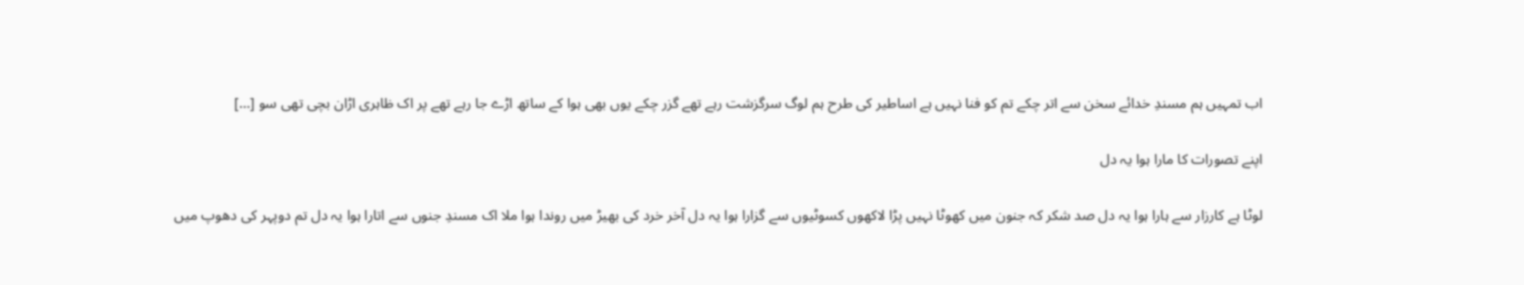اب تمہیں ہم مسندِ خدائے سخن سے اتر چکے تم کو فنا نہیں ہے اساطیر کی طرح ہم لوگ سرگزشت رہے تھے گزر چکے یوں بھی ہوا کے ساتھ اڑے جا رہے تھے پر اک ظاہری اڑان بچی تھی سو […]

اپنے تصورات کا مارا ہوا یہ دل

لوٹا ہے کارزار سے ہارا ہوا یہ دل صد شکر کہ جنون میں کھوٹا نہیں پڑا لاکھوں کسوٹیوں سے گزارا ہوا یہ دل آخر خرد کی بھیڑ میں روندا ہوا ملا اک مسندِ جنوں سے اتارا ہوا یہ دل تم دوپہر کی دھوپ میں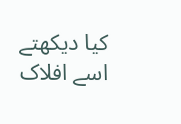کیا دیکھتے اسے افلاک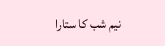نیم شب کا ستارا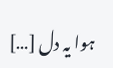ہوا یہ دل […]